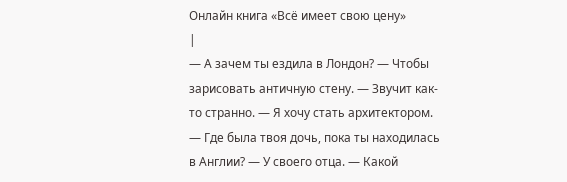Онлайн книга «Всё имеет свою цену»
|
— А зачем ты ездила в Лондон? — Чтобы зарисовать античную стену. — Звучит как-то странно. — Я хочу стать архитектором. — Где была твоя дочь, пока ты находилась в Англии? — У своего отца. — Какой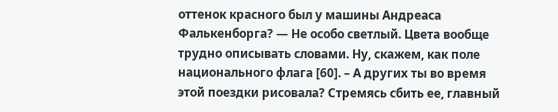оттенок красного был у машины Андреаса Фалькенборга? — Не особо светлый. Цвета вообще трудно описывать словами. Ну, скажем, как поле национального флага [60]. – А других ты во время этой поездки рисовала? Стремясь сбить ее, главный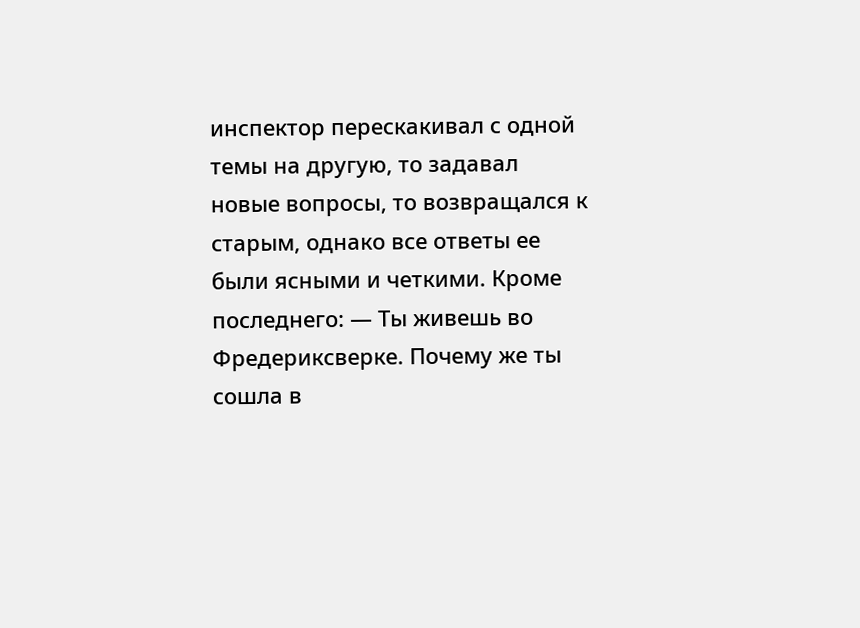инспектор перескакивал с одной темы на другую, то задавал новые вопросы, то возвращался к старым, однако все ответы ее были ясными и четкими. Кроме последнего: — Ты живешь во Фредериксверке. Почему же ты сошла в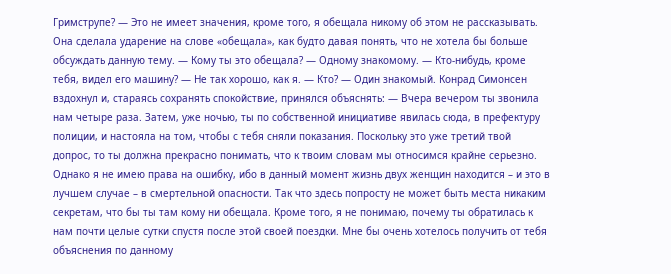Гримструпе? — Это не имеет значения, кроме того, я обещала никому об этом не рассказывать. Она сделала ударение на слове «обещала», как будто давая понять, что не хотела бы больше обсуждать данную тему. — Кому ты это обещала? — Одному знакомому. — Кто-нибудь, кроме тебя, видел его машину? — Не так хорошо, как я. — Кто? — Один знакомый. Конрад Симонсен вздохнул и, стараясь сохранять спокойствие, принялся объяснять: — Вчера вечером ты звонила нам четыре раза. Затем, уже ночью, ты по собственной инициативе явилась сюда, в префектуру полиции, и настояла на том, чтобы с тебя сняли показания. Поскольку это уже третий твой допрос, то ты должна прекрасно понимать, что к твоим словам мы относимся крайне серьезно. Однако я не имею права на ошибку, ибо в данный момент жизнь двух женщин находится – и это в лучшем случае – в смертельной опасности. Так что здесь попросту не может быть места никаким секретам, что бы ты там кому ни обещала. Кроме того, я не понимаю, почему ты обратилась к нам почти целые сутки спустя после этой своей поездки. Мне бы очень хотелось получить от тебя объяснения по данному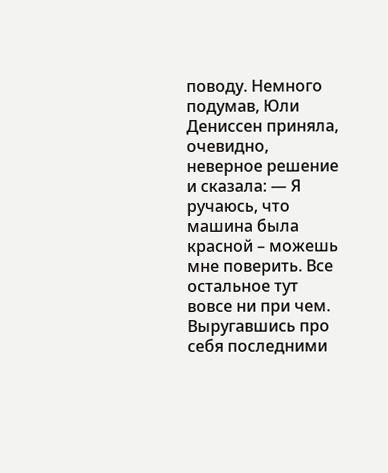поводу. Немного подумав, Юли Дениссен приняла, очевидно, неверное решение и сказала: — Я ручаюсь, что машина была красной – можешь мне поверить. Все остальное тут вовсе ни при чем. Выругавшись про себя последними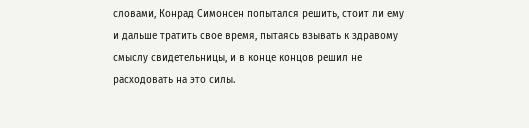словами, Конрад Симонсен попытался решить, стоит ли ему и дальше тратить свое время, пытаясь взывать к здравому смыслу свидетельницы, и в конце концов решил не расходовать на это силы.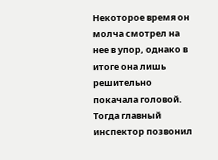Некоторое время он молча смотрел на нее в упор, однако в итоге она лишь решительно покачала головой. Тогда главный инспектор позвонил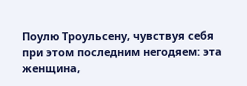Поулю Троульсену, чувствуя себя при этом последним негодяем: эта женщина,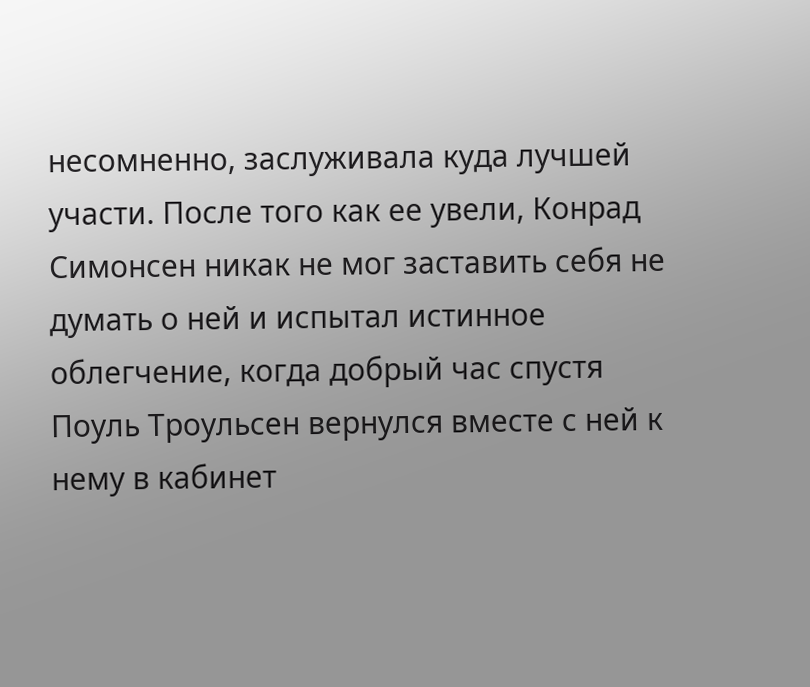несомненно, заслуживала куда лучшей участи. После того как ее увели, Конрад Симонсен никак не мог заставить себя не думать о ней и испытал истинное облегчение, когда добрый час спустя Поуль Троульсен вернулся вместе с ней к нему в кабинет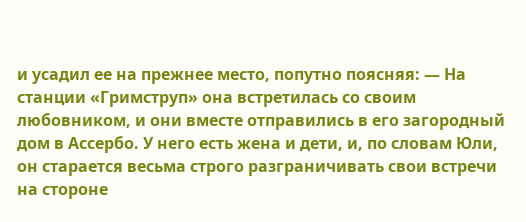и усадил ее на прежнее место, попутно поясняя: — На станции «Гримструп» она встретилась со своим любовником, и они вместе отправились в его загородный дом в Ассербо. У него есть жена и дети, и, по словам Юли, он старается весьма строго разграничивать свои встречи на стороне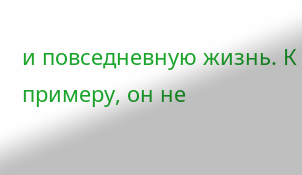и повседневную жизнь. К примеру, он не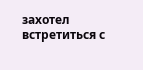захотел встретиться с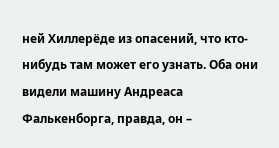ней Хиллерёде из опасений, что кто-нибудь там может его узнать. Оба они видели машину Андреаса Фалькенборга, правда, он –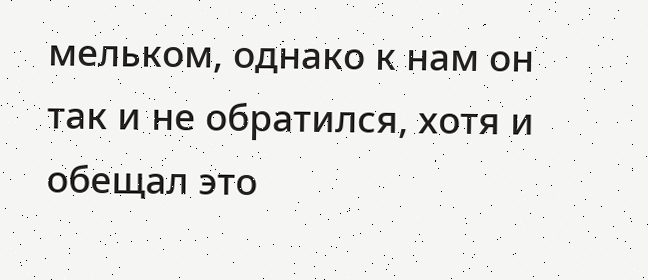мельком, однако к нам он так и не обратился, хотя и обещал это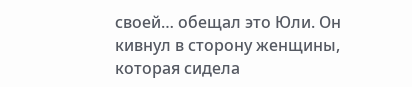своей… обещал это Юли. Он кивнул в сторону женщины, которая сидела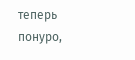теперь понуро,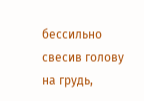бессильно свесив голову на грудь,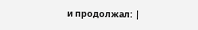и продолжал: |